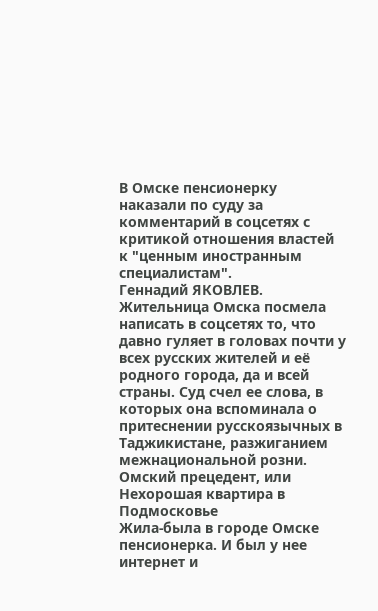В Омске пенсионерку наказали по суду за комментарий в соцсетях с критикой отношения властей к "ценным иностранным специалистам".
Геннадий ЯКОВЛЕВ.
Жительница Омска посмела написать в соцсетях то, что давно гуляет в головах почти у всех русских жителей и её родного города, да и всей страны. Суд счел ее слова, в которых она вспоминала о притеснении русскоязычных в Таджикистане, разжиганием межнациональной розни.
Омский прецедент, или Нехорошая квартира в Подмосковье
Жила-была в городе Омске пенсионерка. И был у нее интернет и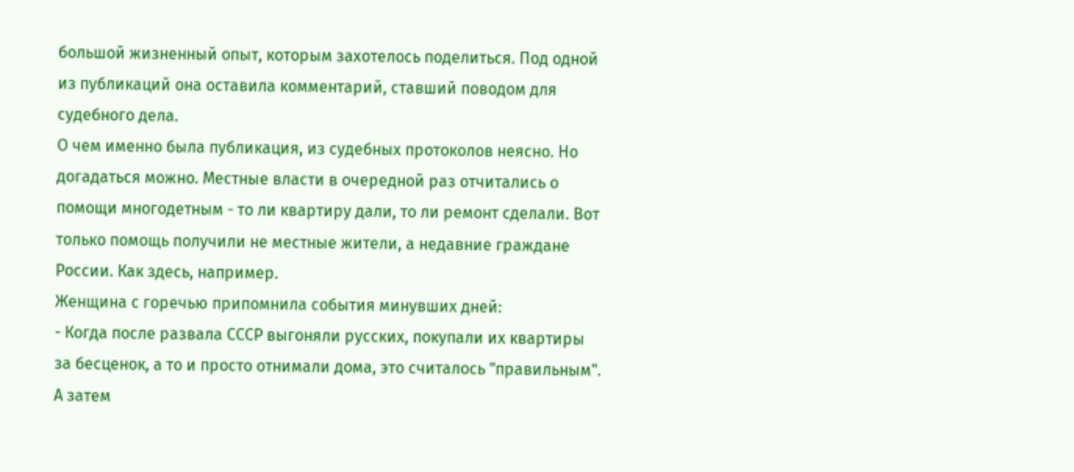большой жизненный опыт, которым захотелось поделиться. Под одной из публикаций она оставила комментарий, ставший поводом для судебного дела.
О чем именно была публикация, из судебных протоколов неясно. Но догадаться можно. Местные власти в очередной раз отчитались о помощи многодетным - то ли квартиру дали, то ли ремонт сделали. Вот только помощь получили не местные жители, а недавние граждане России. Как здесь, например.
Женщина с горечью припомнила события минувших дней:
- Когда после развала СССР выгоняли русских, покупали их квартиры за бесценок, а то и просто отнимали дома, это считалось "правильным".
А затем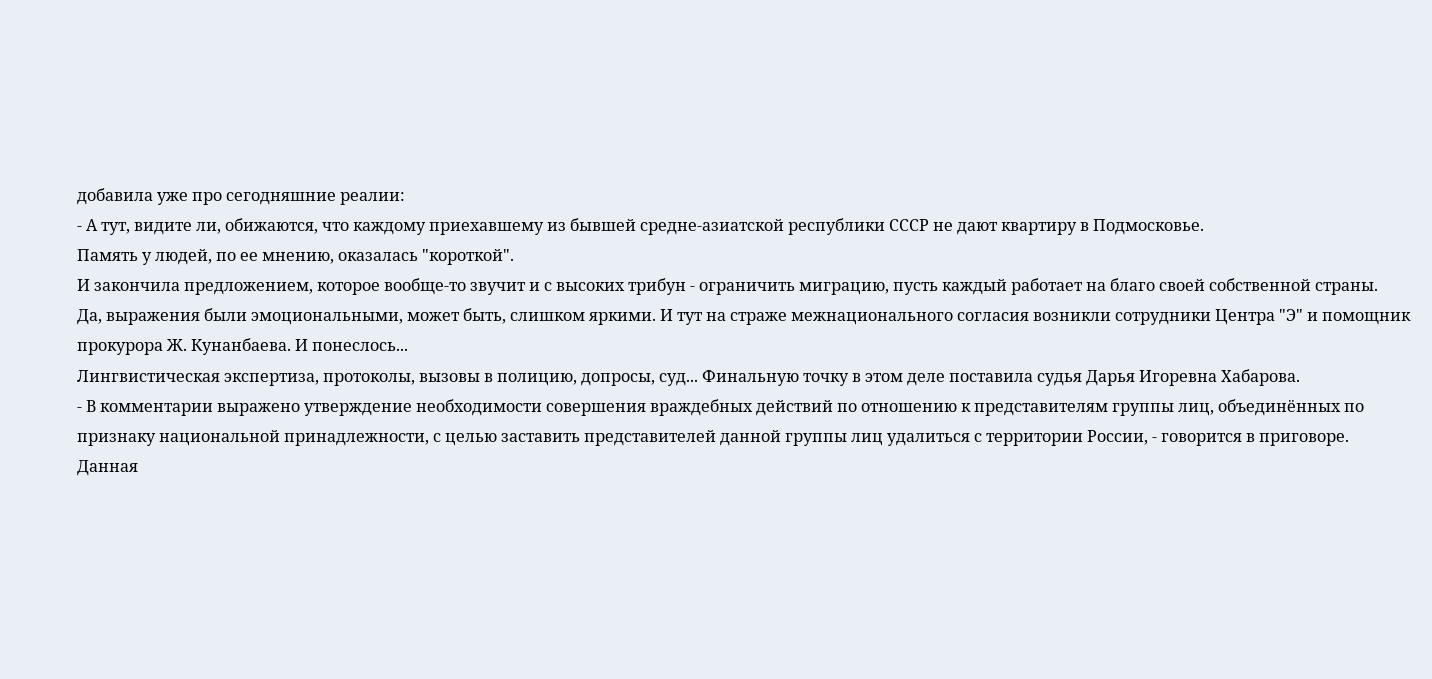добавила уже про сегодняшние реалии:
- А тут, видите ли, обижаются, что каждому приехавшему из бывшей средне-азиатской республики СССР не дают квартиру в Подмосковье.
Память у людей, по ее мнению, оказалась "короткой".
И закончила предложением, которое вообще-то звучит и с высоких трибун - ограничить миграцию, пусть каждый работает на благо своей собственной страны.
Да, выражения были эмоциональными, может быть, слишком яркими. И тут на страже межнационального согласия возникли сотрудники Центра "Э" и помощник прокурора Ж. Кунанбаева. И понеслось...
Лингвистическая экспертиза, протоколы, вызовы в полицию, допросы, суд... Финальную точку в этом деле поставила судья Дарья Игоревна Хабарова.
- В комментарии выражено утверждение необходимости совершения враждебных действий по отношению к представителям группы лиц, объединённых по признаку национальной принадлежности, с целью заставить представителей данной группы лиц удалиться с территории России, - говорится в приговоре.
Данная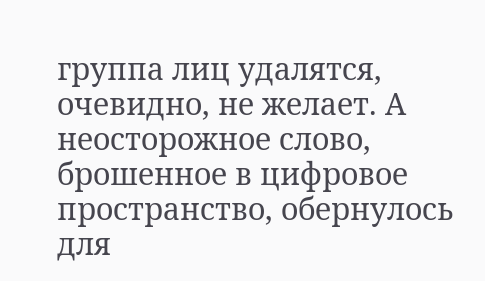группа лиц удалятся, очевидно, не желает. А неосторожное слово, брошенное в цифровое пространство, обернулось для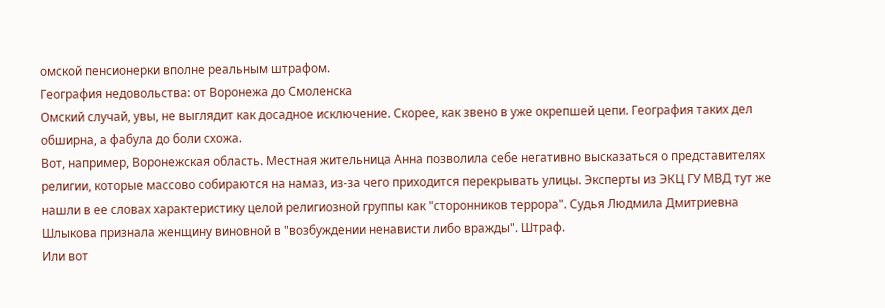омской пенсионерки вполне реальным штрафом.
География недовольства: от Воронежа до Смоленска
Омский случай, увы, не выглядит как досадное исключение. Скорее, как звено в уже окрепшей цепи. География таких дел обширна, а фабула до боли схожа.
Вот, например, Воронежская область. Местная жительница Анна позволила себе негативно высказаться о представителях религии, которые массово собираются на намаз, из-за чего приходится перекрывать улицы. Эксперты из ЭКЦ ГУ МВД тут же нашли в ее словах характеристику целой религиозной группы как "сторонников террора". Судья Людмила Дмитриевна Шлыкова признала женщину виновной в "возбуждении ненависти либо вражды". Штраф.
Или вот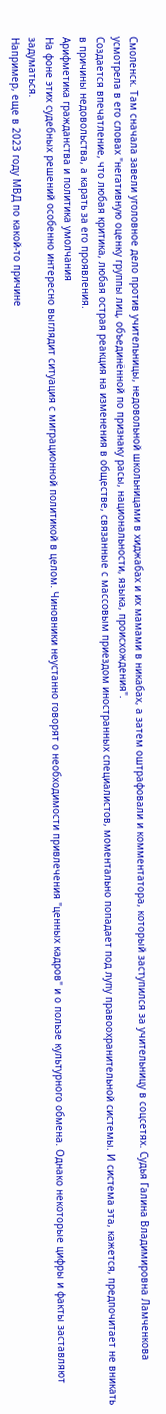Смоленск. Там сначала завели уголовное дело против учительницы, недовольной школьницами в хиджабах и их мамами в никабах, а затем оштрафовали и комментатора, который заступился за учительницу в соцсетях. Судья Галина Владимировна Ламченкова усмотрела в его словах "негативную оценку группы лиц, объединённой по признаку расы, национальности, языка, происхождения".
Создается впечатление, что любая критика, любая острая реакция на изменения в обществе, связанные с массовым приездом иностранных специалистов, моментально попадает под лупу правоохранительной системы. И система эта, кажется, предпочитает не вникать в причины недовольства, а карать за его проявления.
Арифметика гражданства и политика умолчания
На фоне этих судебных решений особенно интересно выглядит ситуация с миграционной политикой в целом. Чиновники неустанно говорят о необходимости привлечения "ценных кадров" и о пользе культурного обмена. Однако некоторые цифры и факты заставляют задуматься.
Например, еще в 2023 году МВД по какой-то причине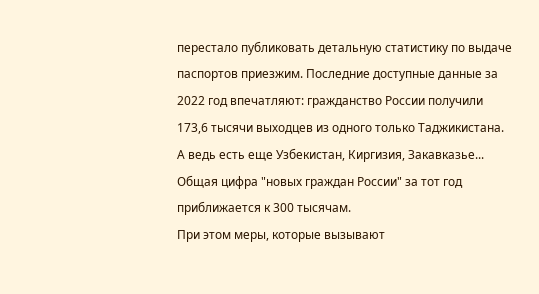перестало публиковать детальную статистику по выдаче паспортов приезжим. Последние доступные данные за 2022 год впечатляют: гражданство России получили 173,6 тысячи выходцев из одного только Таджикистана. А ведь есть еще Узбекистан, Киргизия, Закавказье... Общая цифра "новых граждан России" за тот год приближается к 300 тысячам.
При этом меры, которые вызывают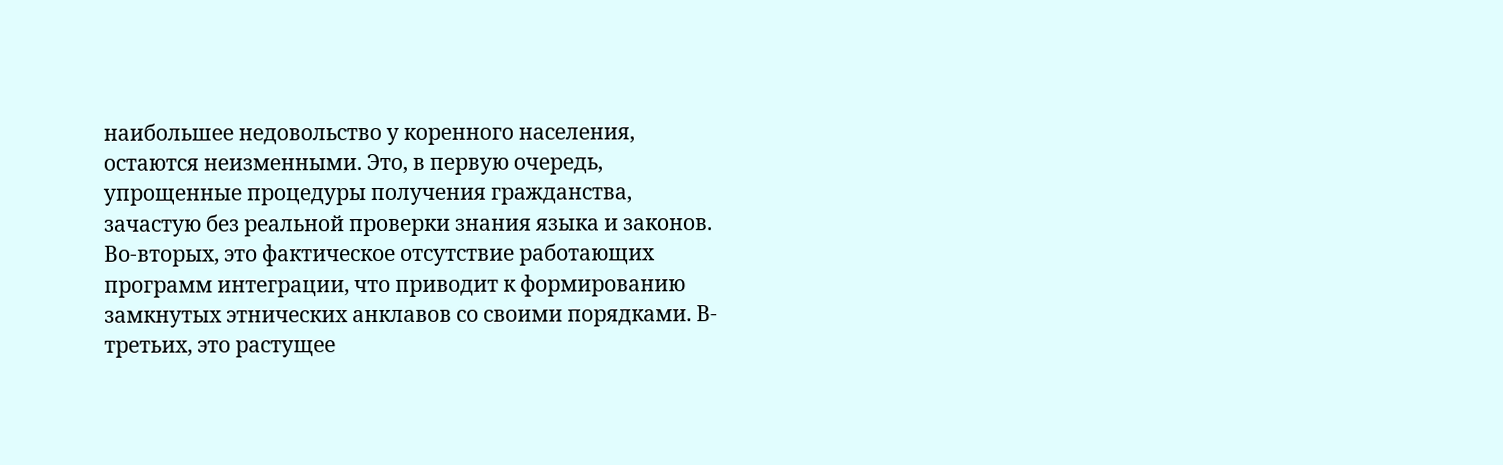наибольшее недовольство у коренного населения, остаются неизменными. Это, в первую очередь, упрощенные процедуры получения гражданства, зачастую без реальной проверки знания языка и законов. Во-вторых, это фактическое отсутствие работающих программ интеграции, что приводит к формированию замкнутых этнических анклавов со своими порядками. В-третьих, это растущее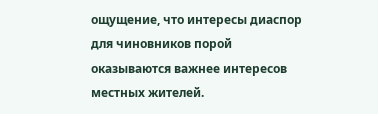ощущение, что интересы диаспор для чиновников порой оказываются важнее интересов местных жителей.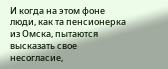И когда на этом фоне люди, как та пенсионерка из Омска, пытаются высказать свое несогласие,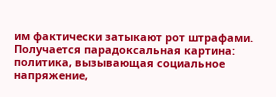им фактически затыкают рот штрафами. Получается парадоксальная картина: политика, вызывающая социальное напряжение,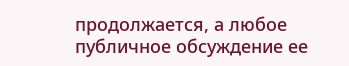продолжается, а любое публичное обсуждение ее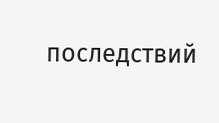последствий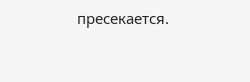пресекается.